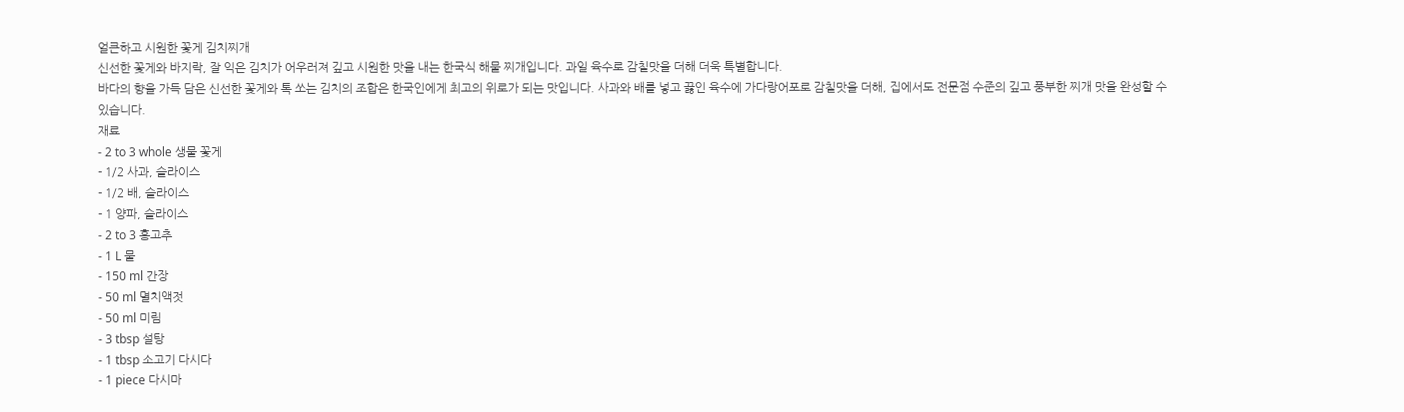얼큰하고 시원한 꽃게 김치찌개
신선한 꽃게와 바지락, 잘 익은 김치가 어우러져 깊고 시원한 맛을 내는 한국식 해물 찌개입니다. 과일 육수로 감칠맛을 더해 더욱 특별합니다.
바다의 향을 가득 담은 신선한 꽃게와 톡 쏘는 김치의 조합은 한국인에게 최고의 위로가 되는 맛입니다. 사과와 배를 넣고 끓인 육수에 가다랑어포로 감칠맛을 더해, 집에서도 전문점 수준의 깊고 풍부한 찌개 맛을 완성할 수 있습니다.
재료
- 2 to 3 whole 생물 꽃게
- 1/2 사과, 슬라이스
- 1/2 배, 슬라이스
- 1 양파, 슬라이스
- 2 to 3 홍고추
- 1 L 물
- 150 ml 간장
- 50 ml 멸치액젓
- 50 ml 미림
- 3 tbsp 설탕
- 1 tbsp 소고기 다시다
- 1 piece 다시마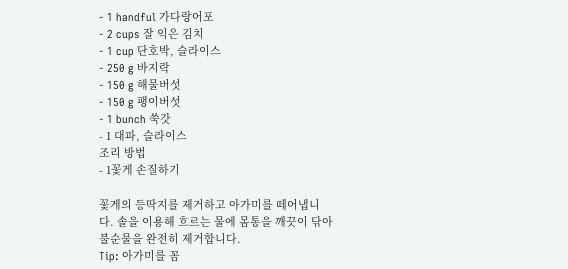- 1 handful 가다랑어포
- 2 cups 잘 익은 김치
- 1 cup 단호박, 슬라이스
- 250 g 바지락
- 150 g 해물버섯
- 150 g 팽이버섯
- 1 bunch 쑥갓
- 1 대파, 슬라이스
조리 방법
- 1꽃게 손질하기

꽃게의 등딱지를 제거하고 아가미를 떼어냅니다. 솔을 이용해 흐르는 물에 몸통을 깨끗이 닦아 불순물을 완전히 제거합니다.
Tip: 아가미를 꼼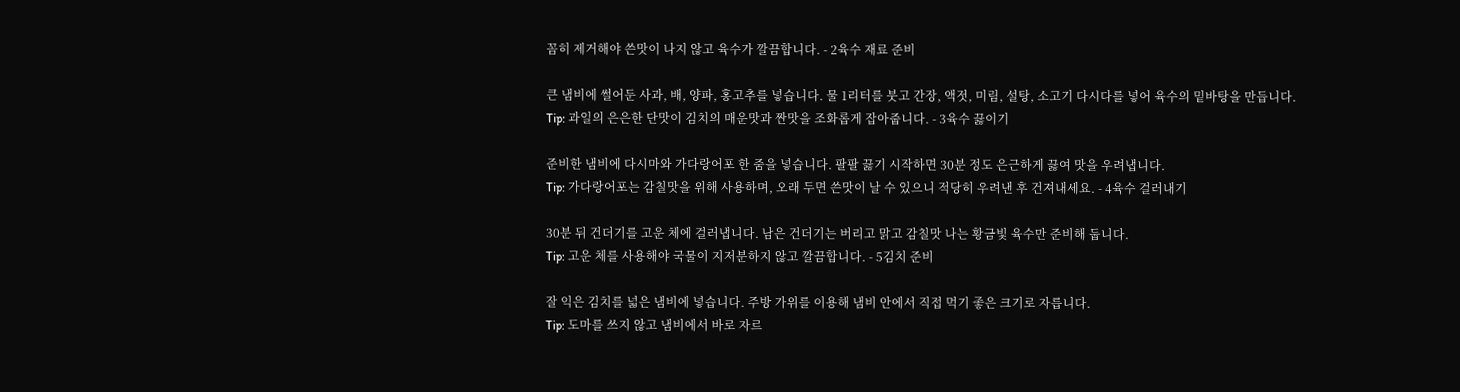꼼히 제거해야 쓴맛이 나지 않고 육수가 깔끔합니다. - 2육수 재료 준비

큰 냄비에 썰어둔 사과, 배, 양파, 홍고추를 넣습니다. 물 1리터를 붓고 간장, 액젓, 미림, 설탕, 소고기 다시다를 넣어 육수의 밑바탕을 만듭니다.
Tip: 과일의 은은한 단맛이 김치의 매운맛과 짠맛을 조화롭게 잡아줍니다. - 3육수 끓이기

준비한 냄비에 다시마와 가다랑어포 한 줌을 넣습니다. 팔팔 끓기 시작하면 30분 정도 은근하게 끓여 맛을 우려냅니다.
Tip: 가다랑어포는 감칠맛을 위해 사용하며, 오래 두면 쓴맛이 날 수 있으니 적당히 우려낸 후 건져내세요. - 4육수 걸러내기

30분 뒤 건더기를 고운 체에 걸러냅니다. 남은 건더기는 버리고 맑고 감칠맛 나는 황금빛 육수만 준비해 둡니다.
Tip: 고운 체를 사용해야 국물이 지저분하지 않고 깔끔합니다. - 5김치 준비

잘 익은 김치를 넓은 냄비에 넣습니다. 주방 가위를 이용해 냄비 안에서 직접 먹기 좋은 크기로 자릅니다.
Tip: 도마를 쓰지 않고 냄비에서 바로 자르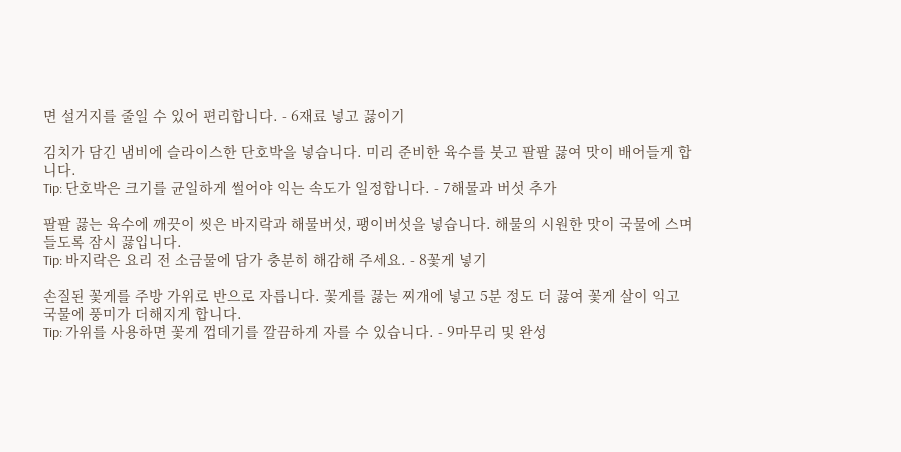면 설거지를 줄일 수 있어 편리합니다. - 6재료 넣고 끓이기

김치가 담긴 냄비에 슬라이스한 단호박을 넣습니다. 미리 준비한 육수를 붓고 팔팔 끓여 맛이 배어들게 합니다.
Tip: 단호박은 크기를 균일하게 썰어야 익는 속도가 일정합니다. - 7해물과 버섯 추가

팔팔 끓는 육수에 깨끗이 씻은 바지락과 해물버섯, 팽이버섯을 넣습니다. 해물의 시원한 맛이 국물에 스며들도록 잠시 끓입니다.
Tip: 바지락은 요리 전 소금물에 담가 충분히 해감해 주세요. - 8꽃게 넣기

손질된 꽃게를 주방 가위로 반으로 자릅니다. 꽃게를 끓는 찌개에 넣고 5분 정도 더 끓여 꽃게 살이 익고 국물에 풍미가 더해지게 합니다.
Tip: 가위를 사용하면 꽃게 껍데기를 깔끔하게 자를 수 있습니다. - 9마무리 및 완성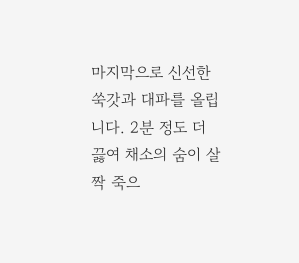마지막으로 신선한 쑥갓과 대파를 올립니다. 2분 정도 더 끓여 채소의 숨이 살짝 죽으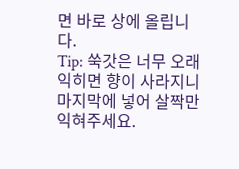면 바로 상에 올립니다.
Tip: 쑥갓은 너무 오래 익히면 향이 사라지니 마지막에 넣어 살짝만 익혀주세요.